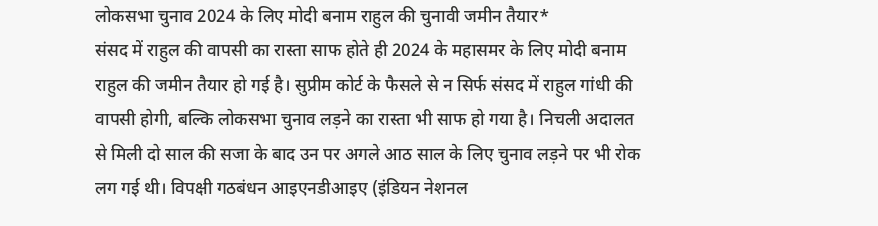लोकसभा चुनाव 2024 के लिए मोदी बनाम राहुल की चुनावी जमीन तैयार*
संसद में राहुल की वापसी का रास्ता साफ होते ही 2024 के महासमर के लिए मोदी बनाम राहुल की जमीन तैयार हो गई है। सुप्रीम कोर्ट के फैसले से न सिर्फ संसद में राहुल गांधी की वापसी होगी, बल्कि लोकसभा चुनाव लड़ने का रास्ता भी साफ हो गया है। निचली अदालत से मिली दो साल की सजा के बाद उन पर अगले आठ साल के लिए चुनाव लड़ने पर भी रोक लग गई थी। विपक्षी गठबंधन आइएनडीआइए (इंडियन नेशनल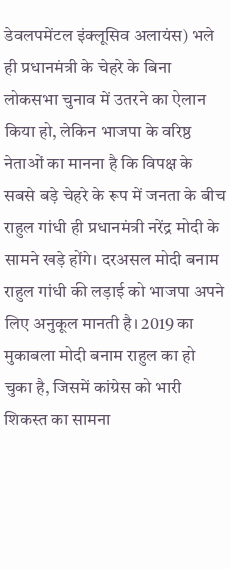डेवलपमेंटल इंक्लूसिव अलायंस) भले ही प्रधानमंत्री के चेहरे के बिना लोकसभा चुनाव में उतरने का ऐलान किया हो, लेकिन भाजपा के वरिष्ठ नेताओं का मानना है कि विपक्ष के सबसे बड़े चेहरे के रूप में जनता के बीच राहुल गांधी ही प्रधानमंत्री नरेंद्र मोदी के सामने खड़े होंगे। दरअसल मोदी बनाम राहुल गांधी की लड़ाई को भाजपा अपने लिए अनुकूल मानती है। 2019 का मुकाबला मोदी बनाम राहुल का हो चुका है, जिसमें कांग्रेस को भारी शिकस्त का सामना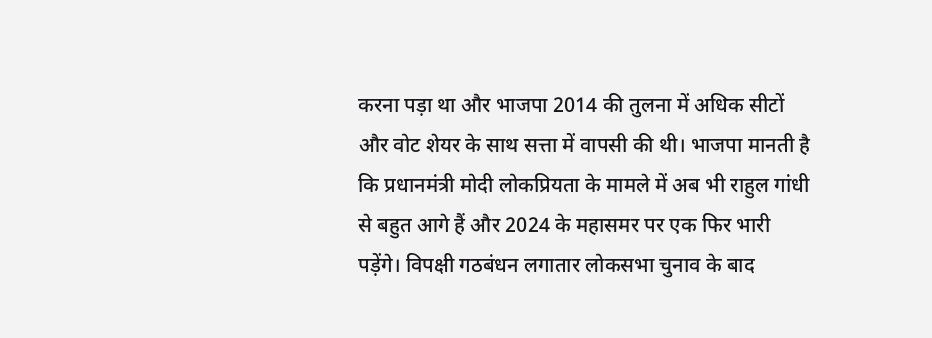करना पड़ा था और भाजपा 2014 की तुलना में अधिक सीटों और वोट शेयर के साथ सत्ता में वापसी की थी। भाजपा मानती है कि प्रधानमंत्री मोदी लोकप्रियता के मामले में अब भी राहुल गांधी से बहुत आगे हैं और 2024 के महासमर पर एक फिर भारी पड़ेंगे। विपक्षी गठबंधन लगातार लोकसभा चुनाव के बाद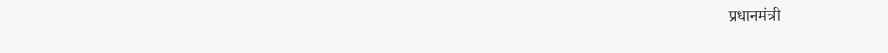प्रधानमंत्री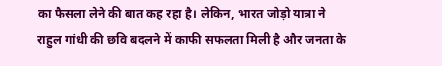का फैसला लेने की बात कह रहा है। लेकिन, भारत जोड़ो यात्रा ने राहुल गांधी की छवि बदलने में काफी सफलता मिली है और जनता के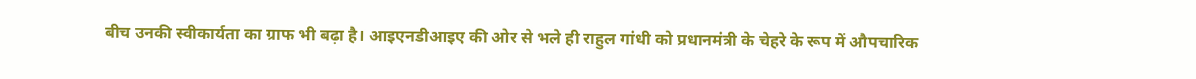बीच उनकी स्वीकार्यता का ग्राफ भी बढ़ा है। आइएनडीआइए की ओर से भले ही राहुल गांधी को प्रधानमंत्री के चेहरे के रूप में औपचारिक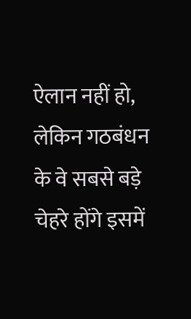ऐलान नहीं हो, लेकिन गठबंधन के वे सबसे बड़े चेहरे होंगे इसमें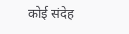कोई संदेह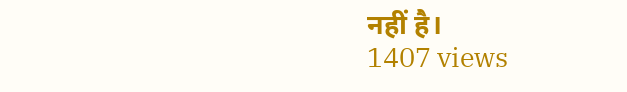नहीं है।
1407 views